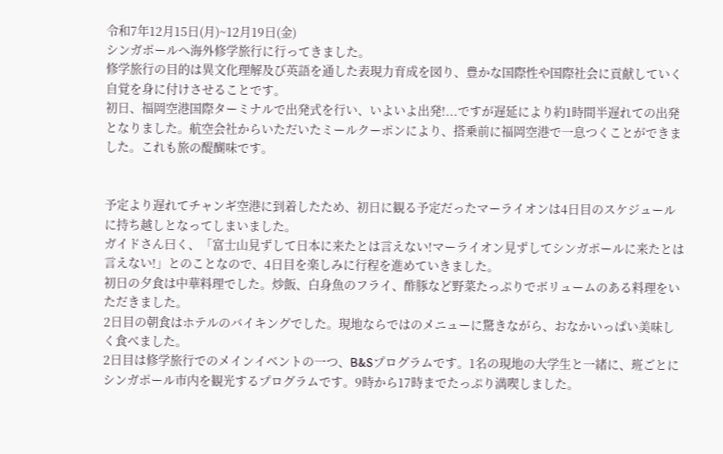令和7年12月15日(月)~12月19日(金)
シンガポールへ海外修学旅行に行ってきました。
修学旅行の目的は異文化理解及び英語を通した表現力育成を図り、豊かな国際性や国際社会に貢献していく自覚を身に付けさせることです。
初日、福岡空港国際ターミナルで出発式を行い、いよいよ出発!...ですが遅延により約1時間半遅れての出発となりました。航空会社からいただいたミールクーポンにより、搭乗前に福岡空港で一息つくことができました。これも旅の醍醐味です。


予定より遅れてチャンギ空港に到着したため、初日に観る予定だったマーライオンは4日目のスケジュールに持ち越しとなってしまいました。
ガイドさん曰く、「富士山見ずして日本に来たとは言えない!マーライオン見ずしてシンガポールに来たとは言えない!」とのことなので、4日目を楽しみに行程を進めていきました。
初日の夕食は中華料理でした。炒飯、白身魚のフライ、酢豚など野菜たっぷりでボリュームのある料理をいただきました。
2日目の朝食はホテルのバイキングでした。現地ならではのメニューに驚きながら、おなかいっぱい美味しく食べました。
2日目は修学旅行でのメインイベントの一つ、B&Sプログラムです。1名の現地の大学生と一緒に、班ごとにシンガポール市内を観光するプログラムです。9時から17時までたっぷり満喫しました。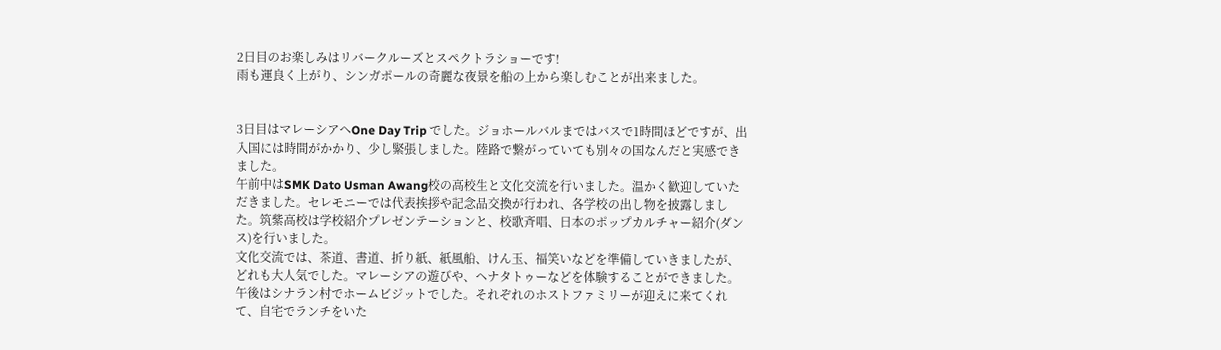2日目のお楽しみはリバークルーズとスペクトラショーです!
雨も運良く上がり、シンガポールの奇麗な夜景を船の上から楽しむことが出来ました。


3日目はマレーシアへOne Day Trip でした。ジョホールバルまではバスで1時間ほどですが、出入国には時間がかかり、少し緊張しました。陸路で繋がっていても別々の国なんだと実感できました。
午前中はSMK Dato Usman Awang校の高校生と文化交流を行いました。温かく歓迎していただきました。セレモニーでは代表挨拶や記念品交換が行われ、各学校の出し物を披露しました。筑紫高校は学校紹介プレゼンテーションと、校歌斉唱、日本のポップカルチャー紹介(ダンス)を行いました。
文化交流では、茶道、書道、折り紙、紙風船、けん玉、福笑いなどを準備していきましたが、どれも大人気でした。マレーシアの遊びや、ヘナタトゥーなどを体験することができました。
午後はシナラン村でホームビジットでした。それぞれのホストファミリーが迎えに来てくれて、自宅でランチをいた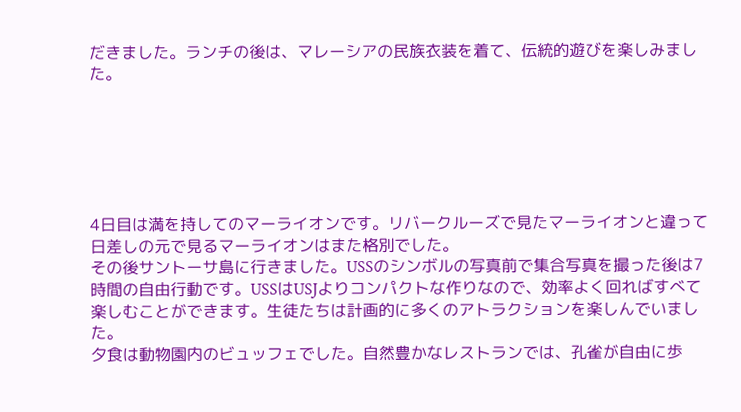だきました。ランチの後は、マレーシアの民族衣装を着て、伝統的遊びを楽しみました。






4日目は満を持してのマーライオンです。リバークルーズで見たマーライオンと違って日差しの元で見るマーライオンはまた格別でした。
その後サントーサ島に行きました。USSのシンボルの写真前で集合写真を撮った後は7時間の自由行動です。USSはUSJよりコンパクトな作りなので、効率よく回ればすべて楽しむことができます。生徒たちは計画的に多くのアトラクションを楽しんでいました。
夕食は動物園内のビュッフェでした。自然豊かなレストランでは、孔雀が自由に歩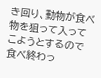き回り、動物が食べ物を狙って入ってこようとするので食べ終わっ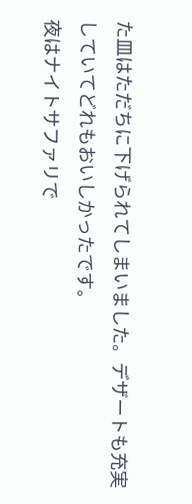た皿はただちに下げられてしまいました。デザートも充実していてどれもおいしかったです。
夜はナイトサファリで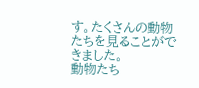す。たくさんの動物たちを見ることができました。
動物たち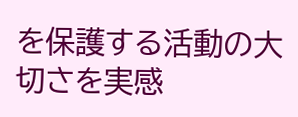を保護する活動の大切さを実感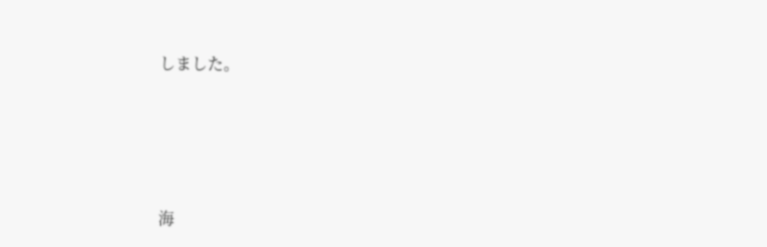しました。






海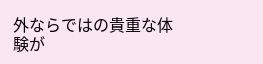外ならではの貴重な体験が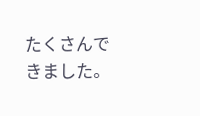たくさんできました。